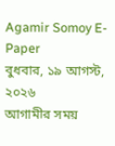Agamir Somoy E-Paper
বুধবার, ১৯ আগস্ট, ২০২৬
আগামীর সময়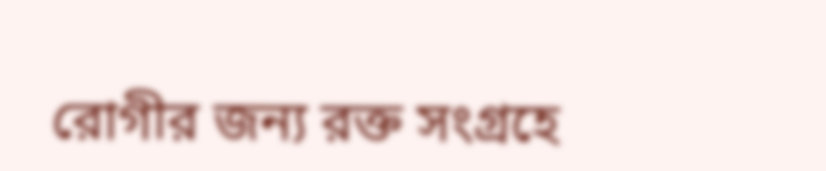রোগীর জন্য রক্ত সংগ্রহে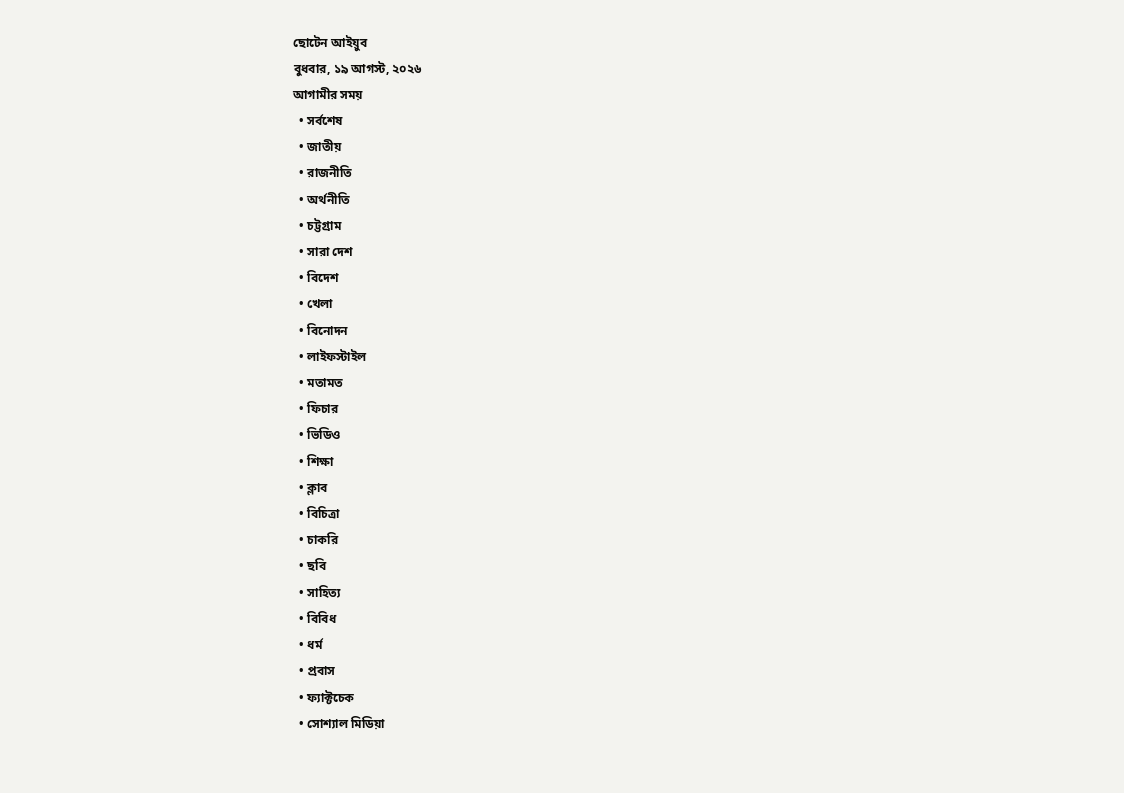ছোটেন আইয়ুব
বুধবার, ১৯ আগস্ট, ২০২৬
আগামীর সময়
  • সর্বশেষ
  • জাতীয়
  • রাজনীতি
  • অর্থনীতি
  • চট্টগ্রাম
  • সারা দেশ
  • বিদেশ
  • খেলা
  • বিনোদন
  • লাইফস্টাইল
  • মতামত
  • ফিচার
  • ভিডিও
  • শিক্ষা
  • ক্লাব
  • বিচিত্রা
  • চাকরি
  • ছবি
  • সাহিত্য
  • বিবিধ
  • ধর্ম
  • প্রবাস
  • ফ্যাক্টচেক
  • সোশ্যাল মিডিয়া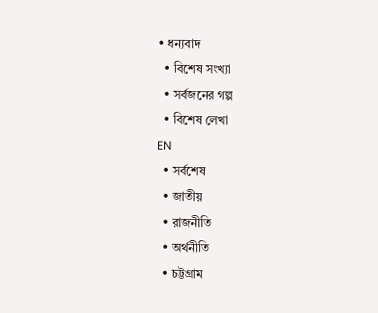• ধন্যবাদ
  • বিশেষ সংখ্যা
  • সর্বজনের গল্প
  • বিশেষ লেখা
EN
  • সর্বশেষ
  • জাতীয়
  • রাজনীতি
  • অর্থনীতি
  • চট্টগ্রাম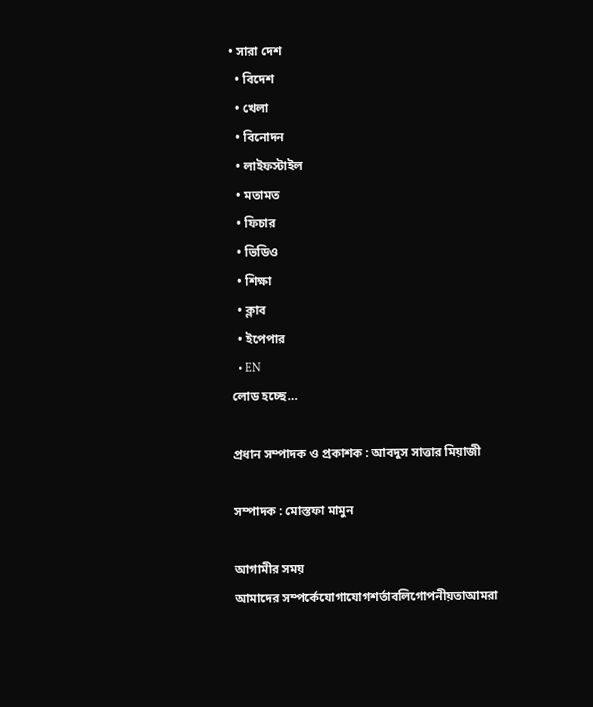• সারা দেশ
  • বিদেশ
  • খেলা
  • বিনোদন
  • লাইফস্টাইল
  • মতামত
  • ফিচার
  • ভিডিও
  • শিক্ষা
  • ক্লাব
  • ইপেপার
  • EN
লোড হচ্ছে…

প্রধান সম্পাদক ও প্রকাশক : আবদুস সাত্তার মিয়াজী

সম্পাদক : মোস্তফা মামুন

আগামীর সময়
আমাদের সম্পর্কেযোগাযোগশর্তাবলিগোপনীয়তাআমরা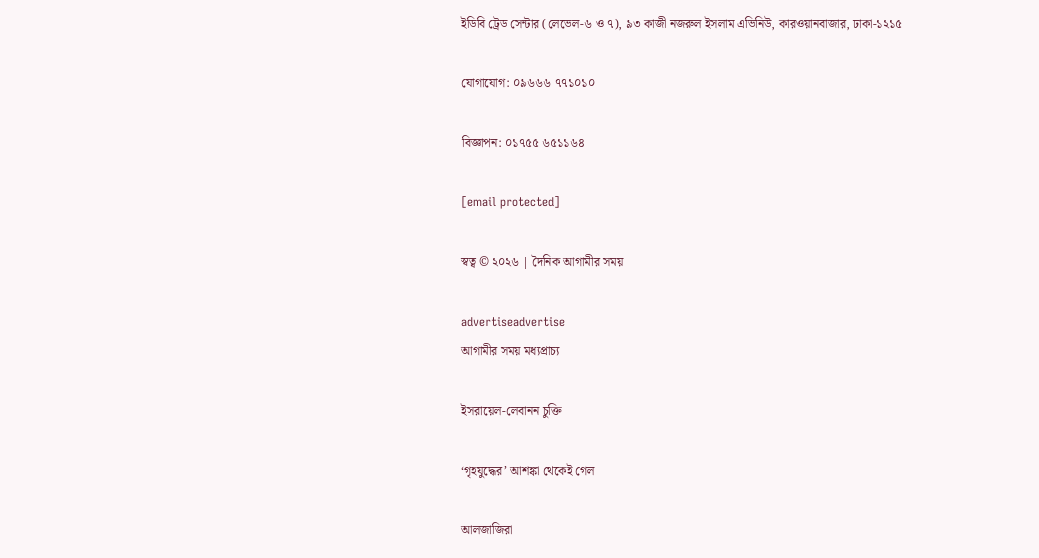ইডিবি ট্রেড সেন্টার (লেভেল-৬ ও ৭), ৯৩ কাজী নজরুল ইসলাম এভিনিউ, কারওয়ানবাজার, ঢাকা-১২১৫

যোগাযোগ: ০৯৬৬৬ ৭৭১০১০

বিজ্ঞাপন: ০১৭৫৫ ৬৫১১৬৪

[email protected]

স্বত্ব © ২০২৬ | দৈনিক আগামীর সময়

advertiseadvertise
আগামীর সময় মধ্যপ্রাচ্য

ইসরায়েল-লেবানন চুক্তি

‘গৃহযুদ্ধের’ আশঙ্কা থেকেই গেল

আলজাজিরা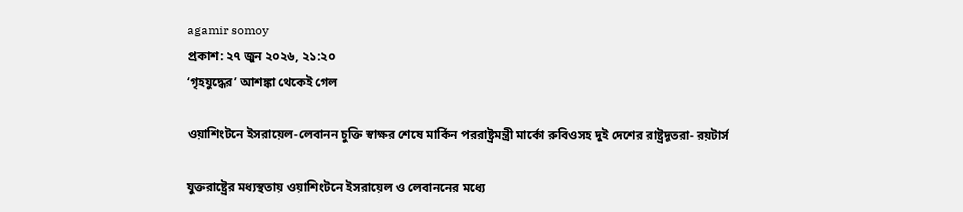agamir somoy
প্রকাশ: ২৭ জুন ২০২৬, ২১:২০
‘গৃহযুদ্ধের’ আশঙ্কা থেকেই গেল

ওয়াশিংটনে ইসরায়েল-লেবানন চুক্তি স্বাক্ষর শেষে মার্কিন পররাষ্ট্রমন্ত্রী মার্কো রুবিওসহ দুই দেশের রাষ্ট্রদূতরা- রয়টার্স

যুক্তরাষ্ট্রের মধ্যস্থতায় ওয়াশিংটনে ইসরায়েল ও লেবাননের মধ্যে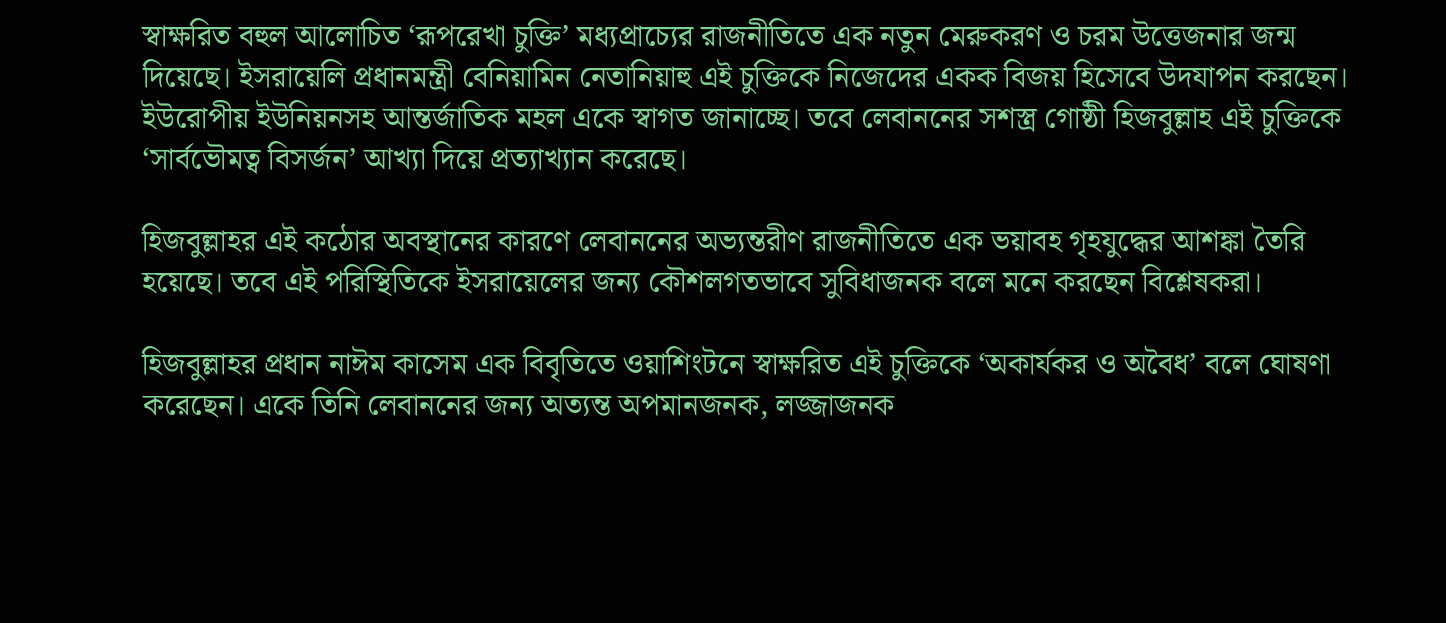স্বাক্ষরিত বহুল আলোচিত ‘রূপরেখা চুক্তি’ মধ্যপ্রাচ্যের রাজনীতিতে এক নতুন মেরুকরণ ও চরম উত্তেজনার জন্ম দিয়েছে। ইসরায়েলি প্রধানমন্ত্রী বেনিয়ামিন নেতানিয়াহু এই চুক্তিকে নিজেদের একক বিজয় হিসেবে উদযাপন করছেন। ইউরোপীয় ইউনিয়নসহ আন্তর্জাতিক মহল একে স্বাগত জানাচ্ছে। তবে লেবাননের সশস্ত্র গোষ্ঠী হিজবুল্লাহ এই চুক্তিকে ‘সার্বভৌমত্ব বিসর্জন’ আখ্যা দিয়ে প্রত্যাখ্যান করেছে।

হিজবুল্লাহর এই কঠোর অবস্থানের কারণে লেবাননের অভ্যন্তরীণ রাজনীতিতে এক ভয়াবহ গৃহযুদ্ধের আশঙ্কা তৈরি হয়েছে। তবে এই পরিস্থিতিকে ইসরায়েলের জন্য কৌশলগতভাবে সুবিধাজনক বলে মনে করছেন বিশ্লেষকরা।

হিজবুল্লাহর প্রধান নাঈম কাসেম এক বিবৃতিতে ওয়াশিংটনে স্বাক্ষরিত এই চুক্তিকে ‘অকার্যকর ও অবৈধ’ বলে ঘোষণা করেছেন। একে তিনি লেবাননের জন্য অত্যন্ত অপমানজনক, লজ্জাজনক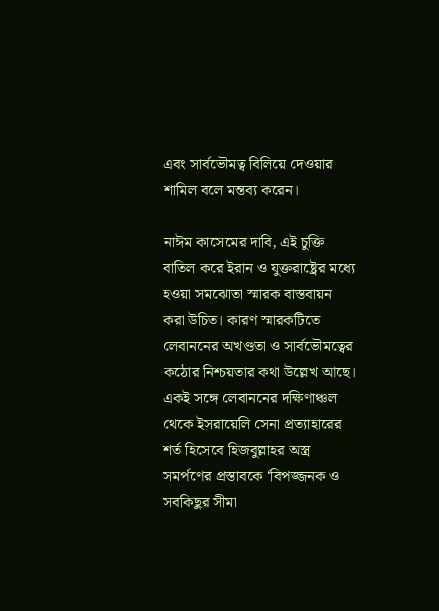এবং সার্বভৌমত্ব বিলিয়ে দেওয়ার শামিল বলে মন্তব্য করেন।

নাঈম কাসেমের দাবি, এই চুক্তি বাতিল করে ইরান ও যুক্তরাষ্ট্রের মধ্যে হওয়া সমঝোতা স্মারক বাস্তবায়ন করা উচিত। কারণ স্মারকটিতে লেবাননের অখণ্ডতা ও সার্বভৌমত্বের কঠোর নিশ্চয়তার কথা উল্লেখ আছে। একই সঙ্গে লেবাননের দক্ষিণাঞ্চল থেকে ইসরায়েলি সেনা প্রত্যাহারের শর্ত হিসেবে হিজবুল্লাহর অস্ত্র সমর্পণের প্রস্তাবকে ‘বিপজ্জনক ও সবকিছুর সীমা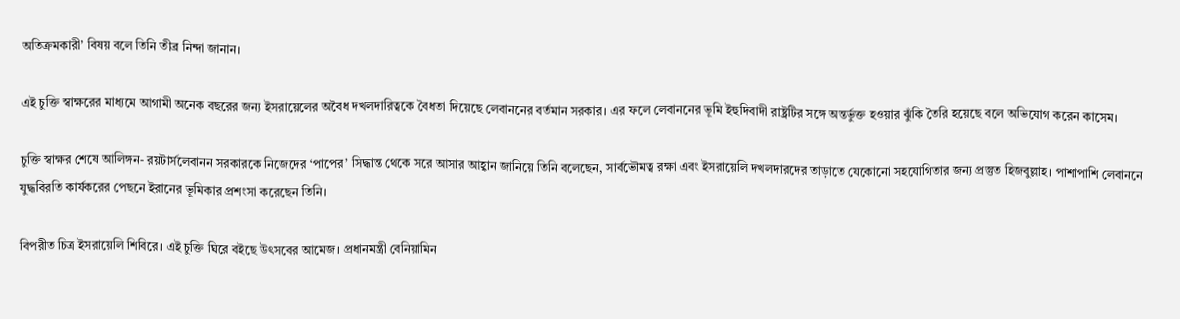অতিক্রমকারী’ বিষয় বলে তিনি তীব্র নিন্দা জানান।

এই চুক্তি স্বাক্ষরের মাধ্যমে আগামী অনেক বছরের জন্য ইসরায়েলের অবৈধ দখলদারিত্বকে বৈধতা দিয়েছে লেবাননের বর্তমান সরকার। এর ফলে লেবাননের ভূমি ইহুদিবাদী রাষ্ট্রটির সঙ্গে অন্তর্ভুক্ত হওয়ার ঝুঁকি তৈরি হয়েছে বলে অভিযোগ করেন কাসেম।

চুক্তি স্বাক্ষর শেষে আলিঙ্গন- রয়টার্সলেবানন সরকারকে নিজেদের ‘পাপের’ সিদ্ধান্ত থেকে সরে আসার আহ্বান জানিয়ে তিনি বলেছেন, সার্বভৌমত্ব রক্ষা এবং ইসরায়েলি দখলদারদের তাড়াতে যেকোনো সহযোগিতার জন্য প্রস্তুত হিজবুল্লাহ। পাশাপাশি লেবাননে যুদ্ধবিরতি কার্যকরের পেছনে ইরানের ভূমিকার প্রশংসা করেছেন তিনি।

বিপরীত চিত্র ইসরায়েলি শিবিরে। এই চুক্তি ঘিরে বইছে উৎসবের আমেজ। প্রধানমন্ত্রী বেনিয়ামিন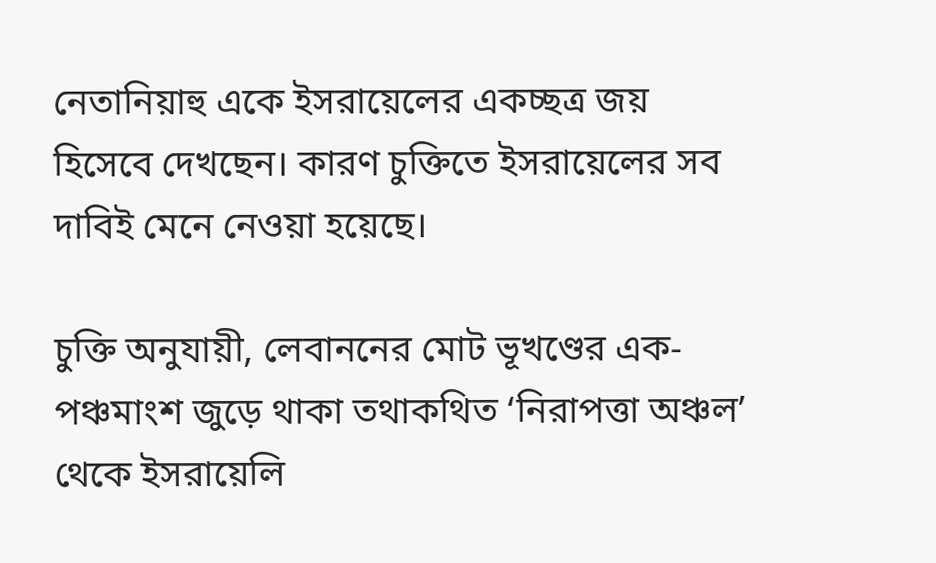নেতানিয়াহু একে ইসরায়েলের একচ্ছত্র জয় হিসেবে দেখছেন। কারণ চুক্তিতে ইসরায়েলের সব দাবিই মেনে নেওয়া হয়েছে।

চুক্তি অনুযায়ী, লেবাননের মোট ভূখণ্ডের এক-পঞ্চমাংশ জুড়ে থাকা তথাকথিত ‘নিরাপত্তা অঞ্চল’ থেকে ইসরায়েলি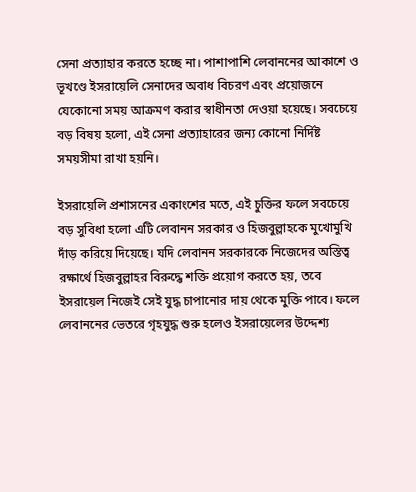সেনা প্রত্যাহার করতে হচ্ছে না। পাশাপাশি লেবাননের আকাশে ও ভূখণ্ডে ইসরায়েলি সেনাদের অবাধ বিচরণ এবং প্রয়োজনে যেকোনো সময় আক্রমণ করার স্বাধীনতা দেওয়া হয়েছে। সবচেয়ে বড় বিষয় হলো, এই সেনা প্রত্যাহারের জন্য কোনো নির্দিষ্ট সময়সীমা রাখা হয়নি।

ইসরায়েলি প্রশাসনের একাংশের মতে, এই চুক্তির ফলে সবচেয়ে বড় সুবিধা হলো এটি লেবানন সরকার ও হিজবুল্লাহকে মুখোমুখি দাঁড় করিয়ে দিয়েছে। যদি লেবানন সরকারকে নিজেদের অস্তিত্ব রক্ষার্থে হিজবুল্লাহর বিরুদ্ধে শক্তি প্রয়োগ করতে হয়, তবে ইসরায়েল নিজেই সেই যুদ্ধ চাপানোর দায় থেকে মুক্তি পাবে। ফলে লেবাননের ভেতরে গৃহযুদ্ধ শুরু হলেও ইসরায়েলের উদ্দেশ্য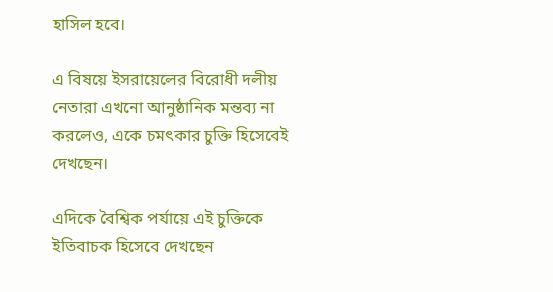হাসিল হবে।

এ বিষয়ে ইসরায়েলের বিরোধী দলীয় নেতারা এখনো আনুষ্ঠানিক মন্তব্য না করলেও, একে চমৎকার চুক্তি হিসেবেই দেখছেন।

এদিকে বৈশ্বিক পর্যায়ে এই চুক্তিকে ইতিবাচক হিসেবে দেখছেন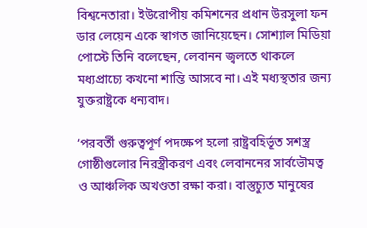বিশ্বনেতারা। ইউরোপীয় কমিশনের প্রধান উরসুলা ফন ডার লেয়েন একে স্বাগত জানিয়েছেন। সোশ্যাল মিডিয়া পোস্টে তিনি বলেছেন, লেবানন জ্বলতে থাকলে মধ্যপ্রাচ্যে কখনো শান্তি আসবে না। এই মধ্যস্থতার জন্য যুক্তরাষ্ট্রকে ধন্যবাদ।

‘পরবর্তী গুরুত্বপূর্ণ পদক্ষেপ হলো রাষ্ট্রবহির্ভূত সশস্ত্র গোষ্ঠীগুলোর নিরস্ত্রীকরণ এবং লেবাননের সার্বভৌমত্ব ও আঞ্চলিক অখণ্ডতা রক্ষা করা। বাস্তুচ্যুত মানুষের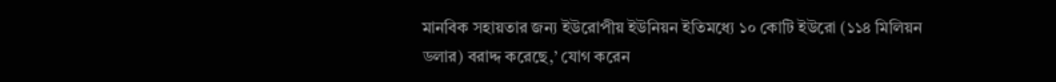মানবিক সহায়তার জন্য ইউরোপীয় ইউনিয়ন ইতিমধ্যে ১০ কোটি ইউরো (১১৪ মিলিয়ন ডলার) বরাদ্দ করেছে,’ যোগ করেন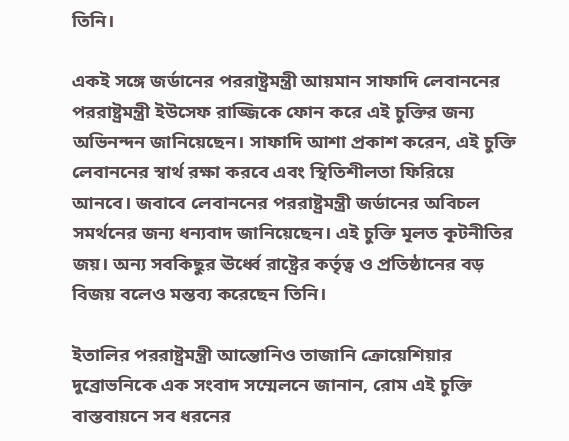তিনি।

একই সঙ্গে জর্ডানের পররাষ্ট্রমন্ত্রী আয়মান সাফাদি লেবাননের পররাষ্ট্রমন্ত্রী ইউসেফ রাজ্জিকে ফোন করে এই চুক্তির জন্য অভিনন্দন জানিয়েছেন। সাফাদি আশা প্রকাশ করেন, এই চুক্তি লেবাননের স্বার্থ রক্ষা করবে এবং স্থিতিশীলতা ফিরিয়ে আনবে। জবাবে লেবাননের পররাষ্ট্রমন্ত্রী জর্ডানের অবিচল সমর্থনের জন্য ধন্যবাদ জানিয়েছেন। এই চুক্তি মূলত কূটনীতির জয়। অন্য সবকিছুর ঊর্ধ্বে রাষ্ট্রের কর্তৃত্ব ও প্রতিষ্ঠানের বড় বিজয় বলেও মন্তব্য করেছেন তিনি।

ইতালির পররাষ্ট্রমন্ত্রী আন্তোনিও তাজানি ক্রোয়েশিয়ার দুব্রোভনিকে এক সংবাদ সম্মেলনে জানান, রোম এই চুক্তি বাস্তবায়নে সব ধরনের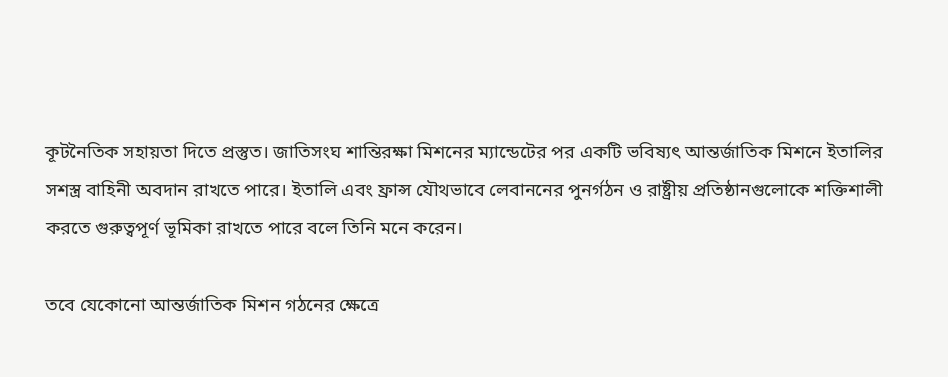কূটনৈতিক সহায়তা দিতে প্রস্তুত। জাতিসংঘ শান্তিরক্ষা মিশনের ম্যান্ডেটের পর একটি ভবিষ্যৎ আন্তর্জাতিক মিশনে ইতালির সশস্ত্র বাহিনী অবদান রাখতে পারে। ইতালি এবং ফ্রান্স যৌথভাবে লেবাননের পুনর্গঠন ও রাষ্ট্রীয় প্রতিষ্ঠানগুলোকে শক্তিশালী করতে গুরুত্বপূর্ণ ভূমিকা রাখতে পারে বলে তিনি মনে করেন।

তবে যেকোনো আন্তর্জাতিক মিশন গঠনের ক্ষেত্রে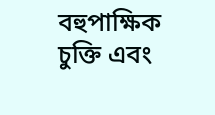বহুপাক্ষিক চুক্তি এবং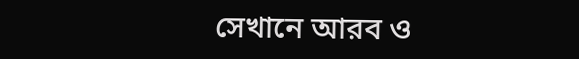সেখানে আরব ও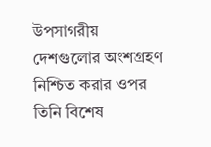উপসাগরীয় দেশগুলোর অংশগ্রহণ নিশ্চিত করার ওপর তিনি বিশেষ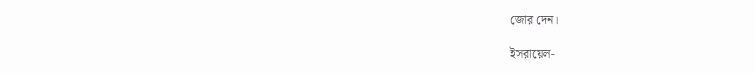জোর দেন।

ইসরায়েল-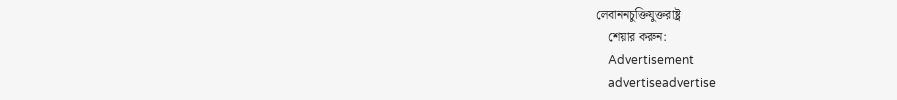লেবাননচুক্তিযুক্তরাষ্ট্র
    শেয়ার করুন:
    Advertisement
    advertiseadvertise